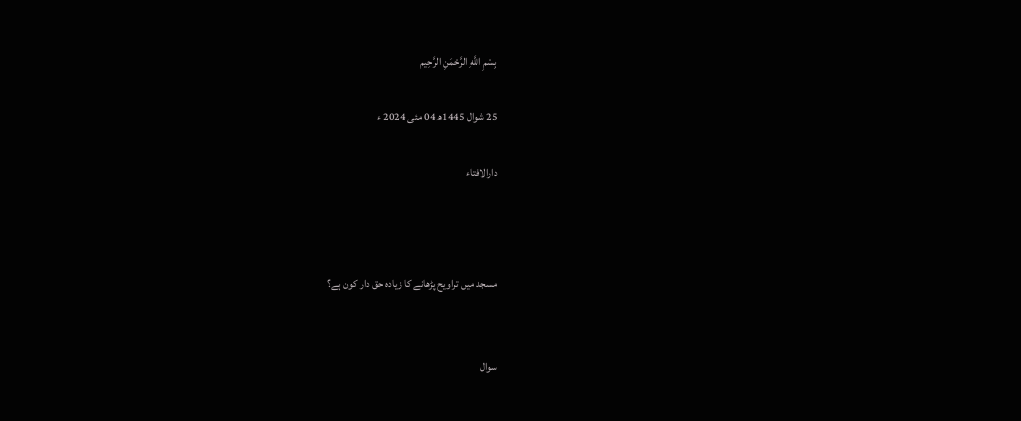بِسْمِ اللَّهِ الرَّحْمَنِ الرَّحِيم

25 شوال 1445ھ 04 مئی 2024 ء

دارالافتاء



مسجد میں تراویح پڑھانے کا زیادہ حق دار کون ہے؟


سوال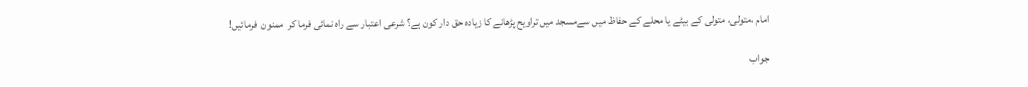امام ،متولی، متولی کے بیٹے یا محلے کے حفاظ میں سےمسجد میں تراویح پڑھانے کا زیادہ حق دار کون ہے؟ شرعی اعتبار سے راہ نمائی فرما کر  ممنون  فرمائیں!

جواب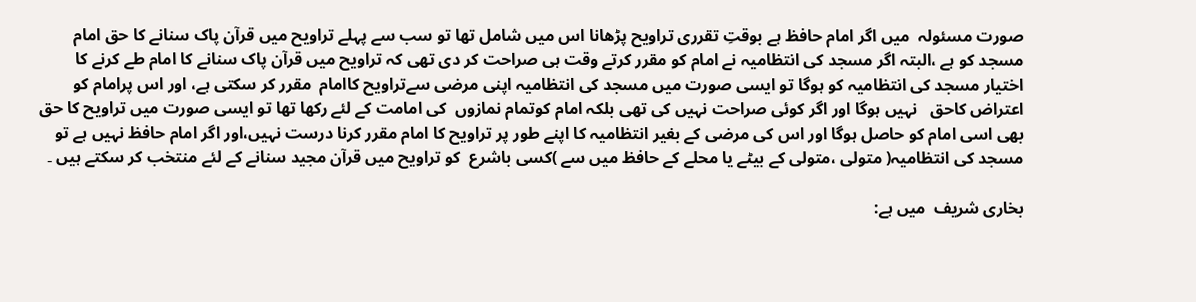صورت مسئولہ  میں اگر امام حافظ ہے بوقتِ تقرری تراویح پڑھانا اس میں شامل تھا تو سب سے پہلے تراویح میں قرآن پاک سنانے کا حق امام مسجد کو ہے ،البتہ اگر مسجد کی انتظامیہ نے امام کو مقرر کرتے وقت ہی صراحت کر دی تھی کہ تراویح میں قرآن پاک سنانے کا امام طے کرنے کا اختیار مسجد کی انتظامیہ کو ہوگا تو ایسی صورت میں مسجد کی انتظامیہ اپنی مرضی سےتراویح کاامام  مقرر کر سکتی ہے، اور اس پرامام کو اعتراض کاحق   نہیں ہوگا اور اگر کوئی صراحت نہیں کی تھی بلکہ امام کوتمام نمازوں  کی امامت کے لئے رکھا تھا تو ایسی صورت میں تراویح کا حق  بھی اسی امام کو حاصل ہوگا اور اس کی مرضی کے بغیر انتظامیہ کا اپنے طور پر تراویح کا امام مقرر کرنا درست نہیں،اور اگر امام حافظ نہیں ہے تو مسجد کی انتظامیہ( متولی ،متولی کے بیٹے یا محلے کے حافظ میں سے )کسی باشرع  کو تراویح میں قرآن مجید سنانے کے لئے منتخب کر سکتے ہیں ۔

بخاری شریف  میں ہے: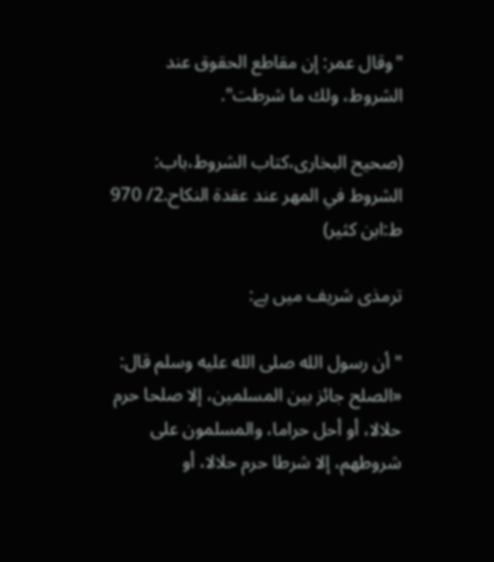"وقال عمر: إن مقاطع الحقوق عند الشروط، ولك ما شرطت".

(صحیح البخاری،کتاب الشروط،باب: الشروط في المهر عند عقدة النكاح.2/ 970 ط:ابن کثیر)

ترمذی شریف میں ہے:

" أن رسول الله صلى الله عليه وسلم قال: «الصلح جائز بين المسلمين، إلا صلحا حرم حلالا، أو أحل حراما، والمسلمون على شروطهم، إلا شرطا حرم حلالا، أو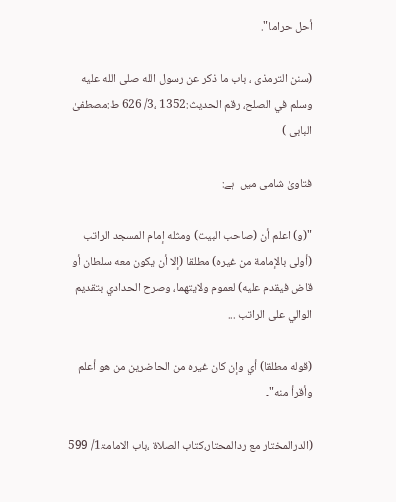أحل حراما".

(سنن الترمذی ، باب ما ذكر عن رسول الله صلى الله عليه وسلم في الصلح، رقم الحدیث:1352 ،3/ 626 ط:مصطفیٰ البابی )

فتاویٰ شامی میں  ہے:

"(و) اعلم أن (صاحب البيت) ومثله إمام المسجد ‌الراتب (أولى بالإمامة من غيره) مطلقا (إلا أن يكون معه سلطان أو قاض فيقدم عليه) لعموم ولايتهما، وصرح الحدادي بتقديم الوالي على ‌الراتب ...

(قوله مطلقا) أي وإن كان غيره من الحاضرين من هو أعلم وأقرأ منه"۔

(الدرالمختار مع ردالمحتار،كتاب الصلاة ،باب الامامۃ1/ 599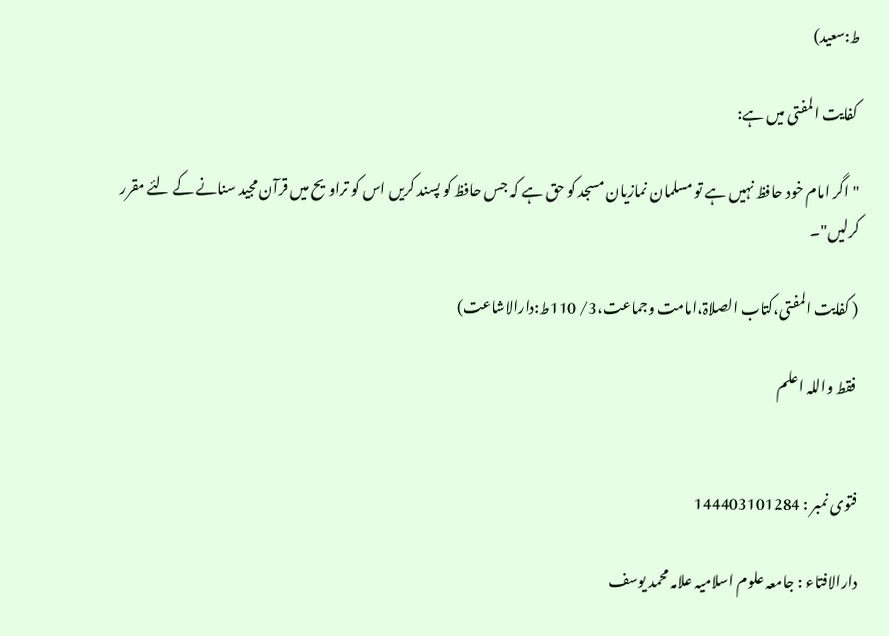ط:سعید)

 کفایت المفتی میں ہے:

"اگر امام خود حافظ نہیں ہے تو مسلمان نمازیان مسجد کو حق ہے کہ جس حافظ کو پسند کریں اس کو تراویح میں قرآن مجید سنانے کے لئے مقرر کرلیں"۔

( کفایت المفتی،کتاب الصلاۃ،امامت وجماعت،3/ 110ط:دارالاشاعت)

 فقط واللہ اعلم


فتوی نمبر : 144403101284

دارالافتاء : جامعہ علوم اسلامیہ علامہ محمد یوسف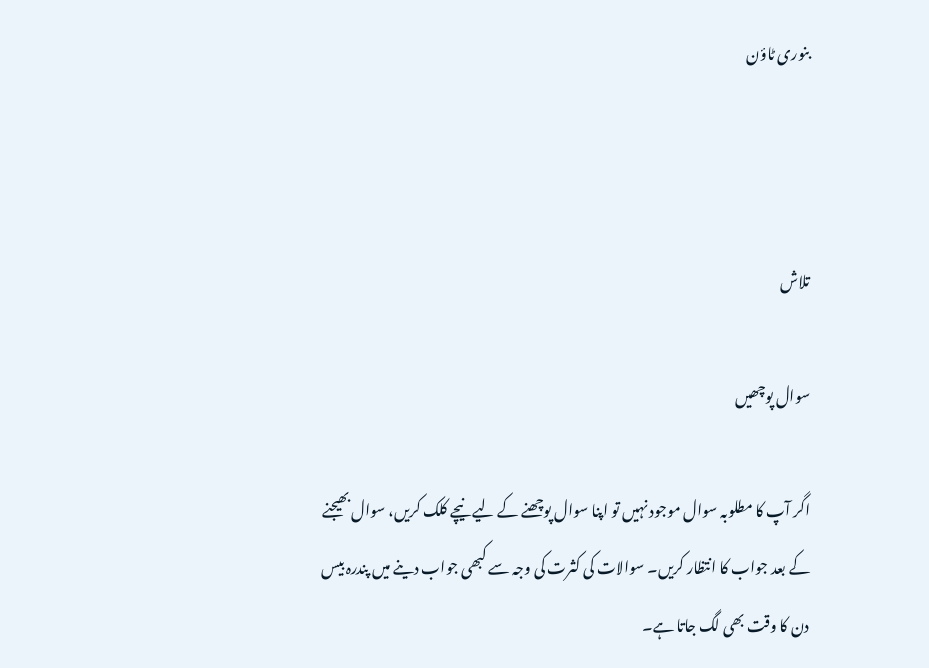بنوری ٹاؤن



تلاش

سوال پوچھیں

اگر آپ کا مطلوبہ سوال موجود نہیں تو اپنا سوال پوچھنے کے لیے نیچے کلک کریں، سوال بھیجنے کے بعد جواب کا انتظار کریں۔ سوالات کی کثرت کی وجہ سے کبھی جواب دینے میں پندرہ بیس دن کا وقت بھی لگ جاتا ہے۔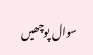سوال پوچھیں